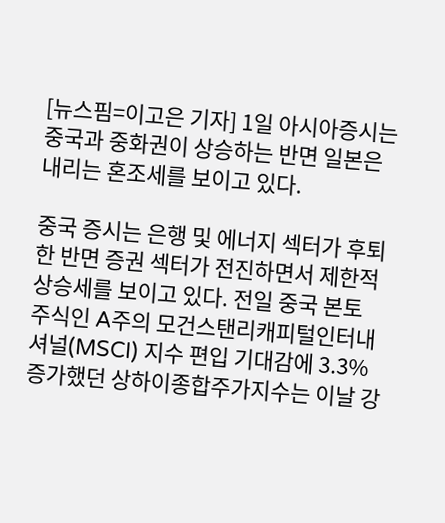[뉴스핌=이고은 기자] 1일 아시아증시는 중국과 중화권이 상승하는 반면 일본은 내리는 혼조세를 보이고 있다.

중국 증시는 은행 및 에너지 섹터가 후퇴한 반면 증권 섹터가 전진하면서 제한적 상승세를 보이고 있다. 전일 중국 본토 주식인 A주의 모건스탠리캐피털인터내셔널(MSCI) 지수 편입 기대감에 3.3% 증가했던 상하이종합주가지수는 이날 강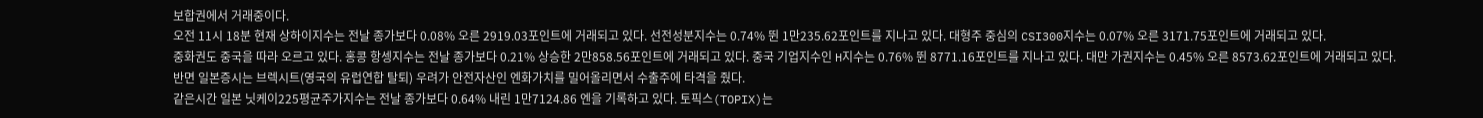보합권에서 거래중이다.
오전 11시 18분 현재 상하이지수는 전날 종가보다 0.08% 오른 2919.03포인트에 거래되고 있다. 선전성분지수는 0.74% 뛴 1만235.62포인트를 지나고 있다. 대형주 중심의 CSI300지수는 0.07% 오른 3171.75포인트에 거래되고 있다.
중화권도 중국을 따라 오르고 있다. 홍콩 항셍지수는 전날 종가보다 0.21% 상승한 2만858.56포인트에 거래되고 있다. 중국 기업지수인 H지수는 0.76% 뛴 8771.16포인트를 지나고 있다. 대만 가권지수는 0.45% 오른 8573.62포인트에 거래되고 있다.
반면 일본증시는 브렉시트(영국의 유럽연합 탈퇴) 우려가 안전자산인 엔화가치를 밀어올리면서 수출주에 타격을 줬다.
같은시간 일본 닛케이225평균주가지수는 전날 종가보다 0.64% 내린 1만7124.86 엔을 기록하고 있다. 토픽스(TOPIX)는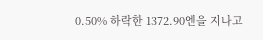0.50% 하락한 1372.90엔을 지나고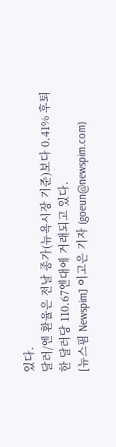있다.
달러/엔 환율은 전날 종가(뉴욕시장 기준)보다 0.41% 후퇴한 달러당 110.67엔대에 거래되고 있다.
[뉴스핌 Newspim] 이고은 기자 (goeun@newspim.com)